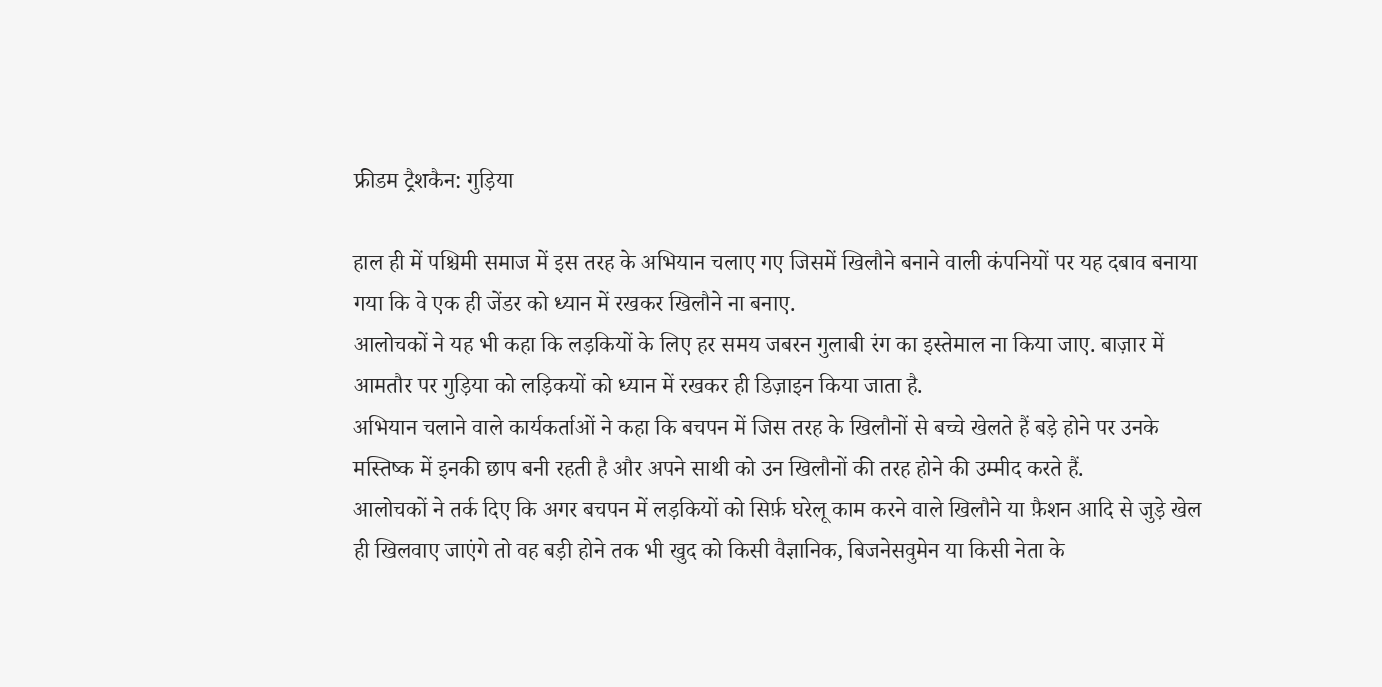फ्रीडम ट्रैशकैन: गुड़िया

हाल ही में पश्चिमी समाज में इस तरह के अभियान चलाए गए जिसमें खिलौने बनाने वाली कंपनियों पर यह दबाव बनाया गया कि वे एक ही जेंडर को ध्यान में रखकर खिलौने ना बनाए.
आलोचकों ने यह भी कहा कि लड़कियों के लिए हर समय जबरन गुलाबी रंग का इस्तेमाल ना किया जाए. बाज़ार में आमतौर पर गुड़िया को लड़िकयों को ध्यान में रखकर ही डिज़ाइन किया जाता है.
अभियान चलाने वाले कार्यकर्ताओं ने कहा कि बचपन में जिस तरह के खिलौनों से बच्चे खेलते हैं बड़े होने पर उनके मस्तिष्क में इनकी छाप बनी रहती है और अपने साथी को उन खिलौनों की तरह होने की उम्मीद करते हैं.
आलोचकों ने तर्क दिए कि अगर बचपन में लड़कियों को सिर्फ़ घरेलू काम करने वाले खिलौने या फ़ैशन आदि से जुड़े खेल ही खिलवाए जाएंगे तो वह बड़ी होने तक भी खुद को किसी वैज्ञानिक, बिजनेसवुमेन या किसी नेता के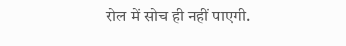रोल में सोच ही नहीं पाएगी.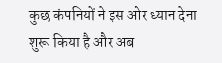कुछ कंपनियों ने इस ओर ध्यान देना शुरू किया है और अब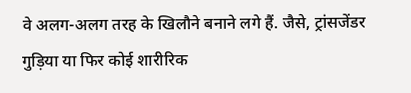वे अलग-अलग तरह के खिलौने बनाने लगे हैं. जैसे, ट्रांसजेंडर गुड़िया या फिर कोई शारीरिक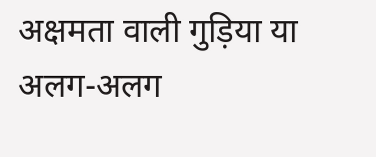अक्षमता वाली गुड़िया या अलग-अलग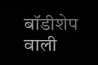बॉडीशेप वाली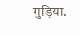गुड़िया.